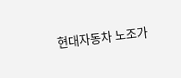현대자동차 노조가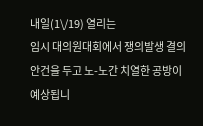내일(1\/19) 열리는
임시 대의원대회에서 쟁의발생 결의안건을 두고 노-노간 치열한 공방이 예상됩니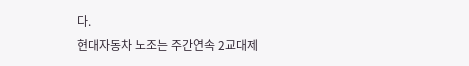다.
현대자동차 노조는 주간연속 2교대제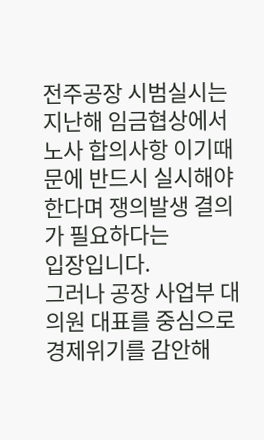전주공장 시범실시는 지난해 임금협상에서
노사 합의사항 이기때문에 반드시 실시해야
한다며 쟁의발생 결의가 필요하다는
입장입니다.
그러나 공장 사업부 대의원 대표를 중심으로 경제위기를 감안해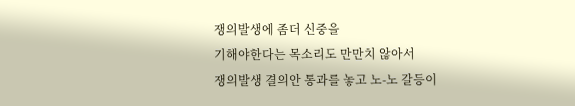쟁의발생에 좀더 신중을
기해야한다는 목소리도 만만치 않아서
쟁의발생 결의안 통과를 놓고 노-노 갈등이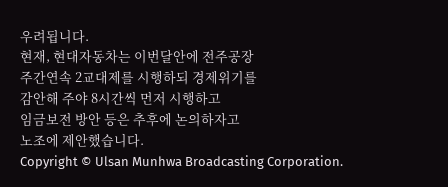우려됩니다.
현재, 현대자동차는 이번달안에 전주공장
주간연속 2교대제를 시행하되 경제위기를
감안해 주야 8시간씩 먼저 시행하고
임금보전 방안 등은 추후에 논의하자고
노조에 제안했습니다.
Copyright © Ulsan Munhwa Broadcasting Corporation.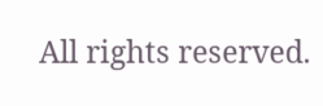All rights reserved.